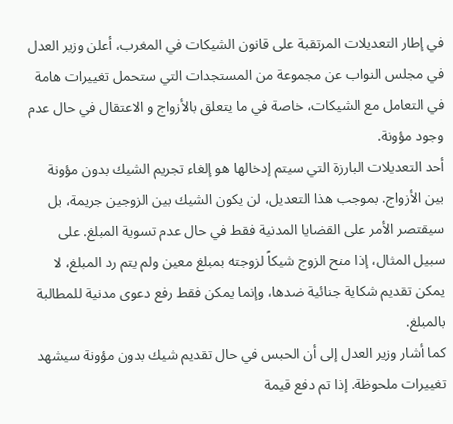في إطار التعديلات المرتقبة على قانون الشيكات في المغرب، أعلن وزير العدل في مجلس النواب عن مجموعة من المستجدات التي ستحمل تغييرات هامة في التعامل مع الشيكات، خاصة في ما يتعلق بالأزواج و الاعتقال في حال عدم وجود مؤونة.
أحد التعديلات البارزة التي سيتم إدخالها هو إلغاء تجريم الشيك بدون مؤونة بين الأزواج. بموجب هذا التعديل، لن يكون الشيك بين الزوجين جريمة، بل سيقتصر الأمر على القضايا المدنية فقط في حال عدم تسوية المبلغ. على سبيل المثال، إذا منح الزوج شيكاً لزوجته بمبلغ معين ولم يتم رد المبلغ، لا يمكن تقديم شكاية جنائية ضدها، وإنما يمكن فقط رفع دعوى مدنية للمطالبة بالمبلغ.
كما أشار وزير العدل إلى أن الحبس في حال تقديم شيك بدون مؤونة سيشهد تغييرات ملحوظة. إذا تم دفع قيمة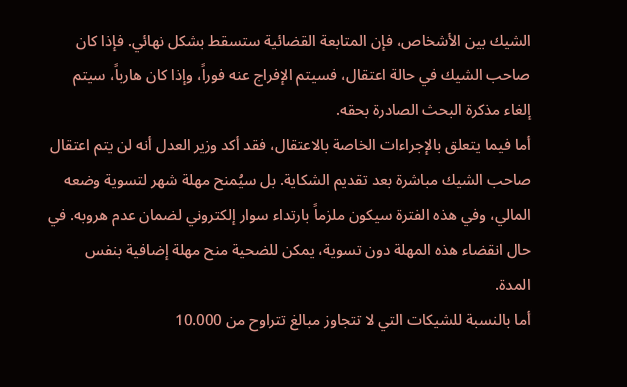الشيك بين الأشخاص، فإن المتابعة القضائية ستسقط بشكل نهائي. فإذا كان صاحب الشيك في حالة اعتقال، فسيتم الإفراج عنه فوراً، وإذا كان هارباً، سيتم إلغاء مذكرة البحث الصادرة بحقه.
أما فيما يتعلق بالإجراءات الخاصة بالاعتقال، فقد أكد وزير العدل أنه لن يتم اعتقال صاحب الشيك مباشرة بعد تقديم الشكاية. بل سيُمنح مهلة شهر لتسوية وضعه المالي، وفي هذه الفترة سيكون ملزماً بارتداء سوار إلكتروني لضمان عدم هروبه. في حال انقضاء هذه المهلة دون تسوية، يمكن للضحية منح مهلة إضافية بنفس المدة.
أما بالنسبة للشيكات التي لا تتجاوز مبالغ تتراوح من 10.000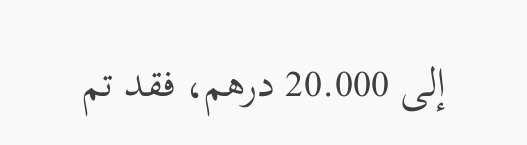إلى 20.000 درهم، فقد تم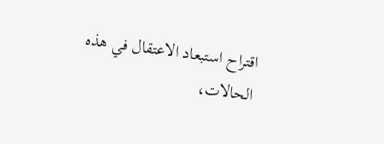اقتراح استبعاد الاعتقال في هذه الحالات،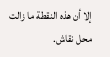إلا أن هذه النقطة ما زالت محل نقاش.